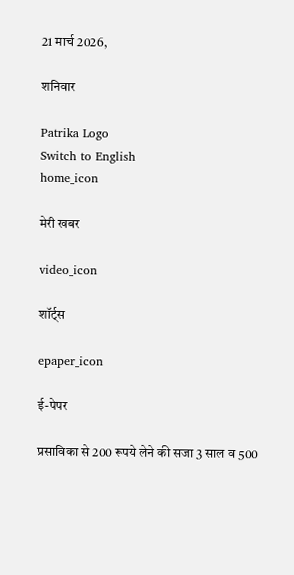21 मार्च 2026,

शनिवार

Patrika Logo
Switch to English
home_icon

मेरी खबर

video_icon

शॉर्ट्स

epaper_icon

ई-पेपर

प्रसाविका से 200 रूपये लेने की सजा 3 साल व 500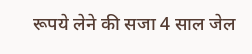रूपये लेने की सजा 4 साल जेल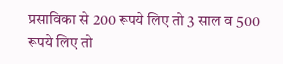प्रसाविका से 200 रूपये लिए तो 3 साल व 500 रूपये लिए तो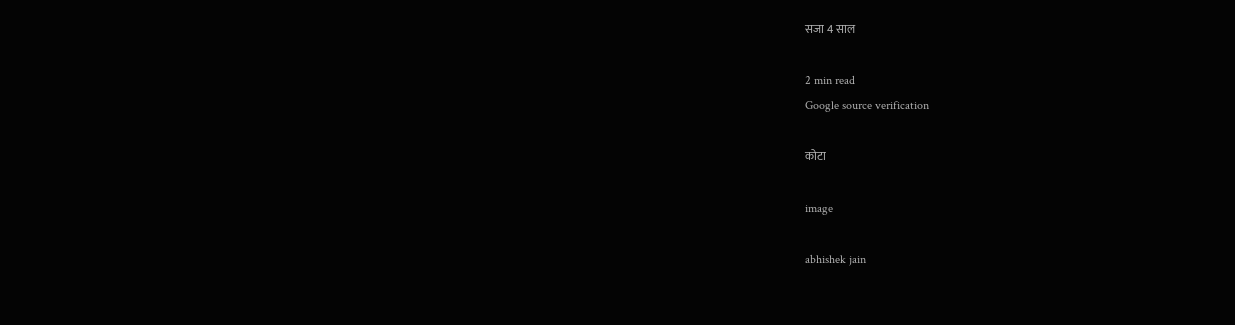सजा 4 साल

2 min read
Google source verification

कोटा

image

abhishek jain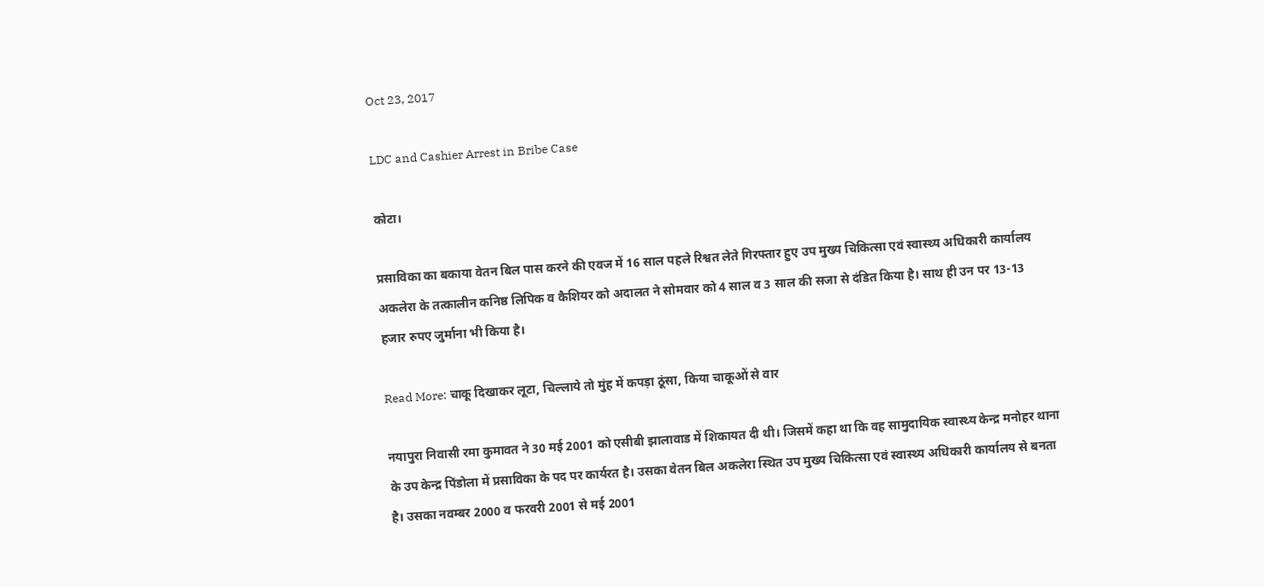Oct 23, 2017

LDC and Cashier Arrest in Bribe Case

कोटा।

प्रसाविका का बकाया वेतन बिल पास करने की एवज में 16 साल पहले रिश्वत लेते गिरफ्तार हुए उप मुख्य चिकित्सा एवं स्वास्थ्य अधिकारी कार्यालय अकलेरा के तत्कालीन कनिष्ठ लिपिक व कैशियर को अदालत ने सोमवार को 4 साल व 3 साल की सजा से दंडित किया है। साथ ही उन पर 13-13 हजार रुपए जुर्माना भी किया है।

Read More: चाकू दिखाकर लूटा, चिल्लाये तो मुंह में कपड़ा ठूंसा, किया चाकूओं से वार

नयापुरा निवासी रमा कुमावत ने 30 मई 2001 को एसीबी झालावाड में शिकायत दी थी। जिसमें कहा था कि वह सामुदायिक स्वास्थ्य केन्द्र मनोहर थाना के उप केन्द्र पिंडोला में प्रसाविका के पद पर कार्यरत है। उसका वेतन बिल अकलेरा स्थित उप मुख्य चिकित्सा एवं स्वास्थ्य अधिकारी कार्यालय से बनता है। उसका नवम्बर 2000 व फरवरी 2001 से मई 2001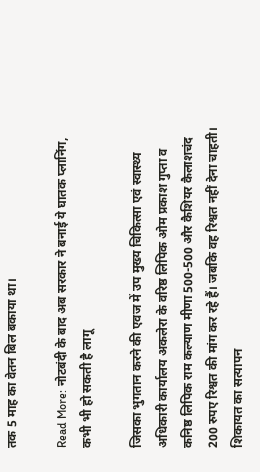तक 5 माह का वेतन बिल बकाया था।

Read More: नोटबंदी के बाद अब सरकार ने बनाई ये घातक प्लानिंग, कभी भी हो सकती है लागू

जिसका भुगतान करने की एवज में उप मुख्य चिकित्सा एवं स्वास्थ्य अधिकारी कार्यालय अकलेरा के वरिष्ठ लिपिक ओम प्रकाश गुप्ता व कनिष्ठ लिपिक राम कल्याण मीणा 500-500 और कैशियर कैलाशचंद 200 रुपए रिश्वत की मांग कर रहे हैं। जबकि वह रिश्वत नहीं देना चाहती। शिकायत का सत्यापन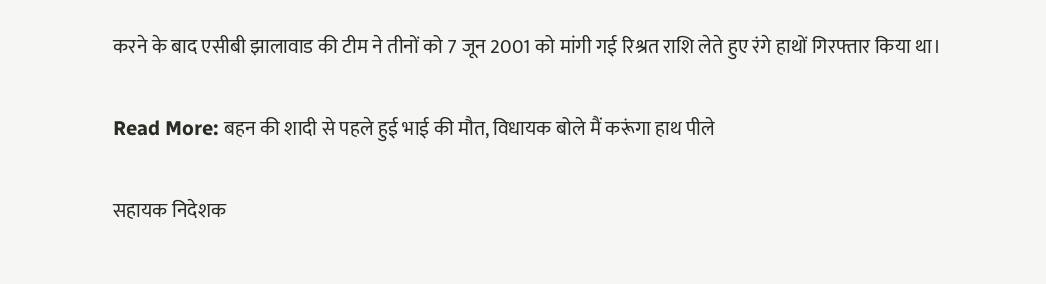करने के बाद एसीबी झालावाड की टीम ने तीनों को 7 जून 2001 को मांगी गई रिश्रत राशि लेते हुए रंगे हाथों गिरफ्तार किया था।

Read More: बहन की शादी से पहले हुई भाई की मौत, विधायक बोले मैं करूंगा हाथ पीले

सहायक निदेशक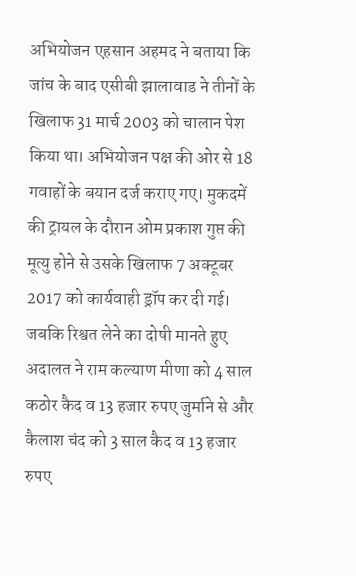अभियोजन एहसान अहमद ने बताया कि जांच के बाद एसीबी झालावाड ने तीनों के खिलाफ 31 मार्च 2003 को चालान पेश किया था। अभियोजन पक्ष की ओर से 18 गवाहों के बयान दर्ज कराए गए। मुकदमें की ट्रायल के दौरान ओम प्रकाश गुप्त की मूत्यु होने से उसके खिलाफ 7 अक्टूबर 2017 को कार्यवाही ड्रॉप कर दी गई। जबकि रिश्वत लेने का दोषी मानते हुए अदालत ने राम कल्याण मीणा को 4 साल कठोर कैद व 13 हजार रुपए जुर्माने से और कैलाश चंद को 3 साल कैद व 13 हजार रुपए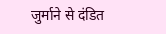जुर्माने से दंडित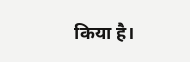किया है।